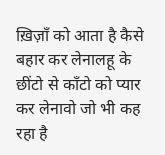ख़िज़ाँ को आता है कैसे बहार कर लेनालहू के छींटो से काँटो को प्यार कर लेनावो जो भी कह रहा है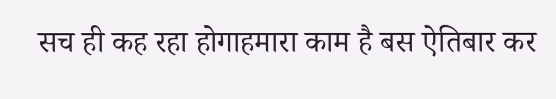सच ही कह रहा होगाहमारा काम है बस ऐतिबार कर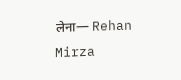लेना— Rehan Mirza